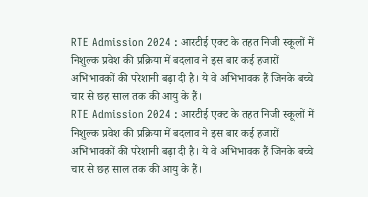RTE Admission 2024 : आरटीई एक्ट के तहत निजी स्कूलों में निशुल्क प्रवेश की प्रक्रिया में बदलाव ने इस बार कई हजारों अभिभावकों की परेशानी बढ़ा दी है। ये वे अभिभावक हैं जिनके बच्चे चार से छह साल तक की आयु के हैं।
RTE Admission 2024 : आरटीई एक्ट के तहत निजी स्कूलों में निशुल्क प्रवेश की प्रक्रिया में बदलाव ने इस बार कई हजारों अभिभावकों की परेशानी बढ़ा दी है। ये वे अभिभावक हैं जिनके बच्चे चार से छह साल तक की आयु के हैं।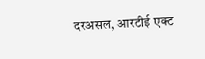दरअसल, आरटीई एक्ट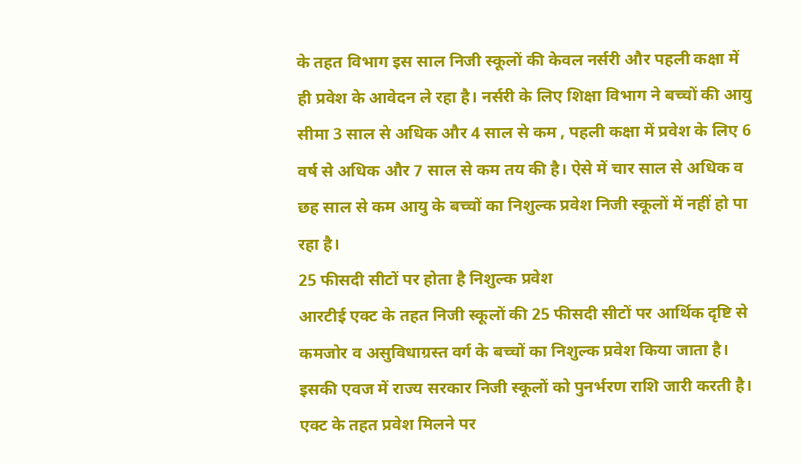के तहत विभाग इस साल निजी स्कूलों की केवल नर्सरी और पहली कक्षा में ही प्रवेश के आवेदन ले रहा है। नर्सरी के लिए शिक्षा विभाग ने बच्चों की आयु सीमा 3 साल से अधिक और 4 साल से कम , पहली कक्षा में प्रवेश के लिए 6 वर्ष से अधिक और 7 साल से कम तय की है। ऐसे में चार साल से अधिक व छह साल से कम आयु के बच्चों का निशुल्क प्रवेश निजी स्कूलों में नहीं हो पा रहा है।
25 फीसदी सीटों पर होता है निशुल्क प्रवेश
आरटीई एक्ट के तहत निजी स्कूलों की 25 फीसदी सीटों पर आर्थिक दृष्टि से कमजोर व असुविधाग्रस्त वर्ग के बच्चों का निशुल्क प्रवेश किया जाता है। इसकी एवज में राज्य सरकार निजी स्कूलों को पुनर्भरण राशि जारी करती है। एक्ट के तहत प्रवेश मिलने पर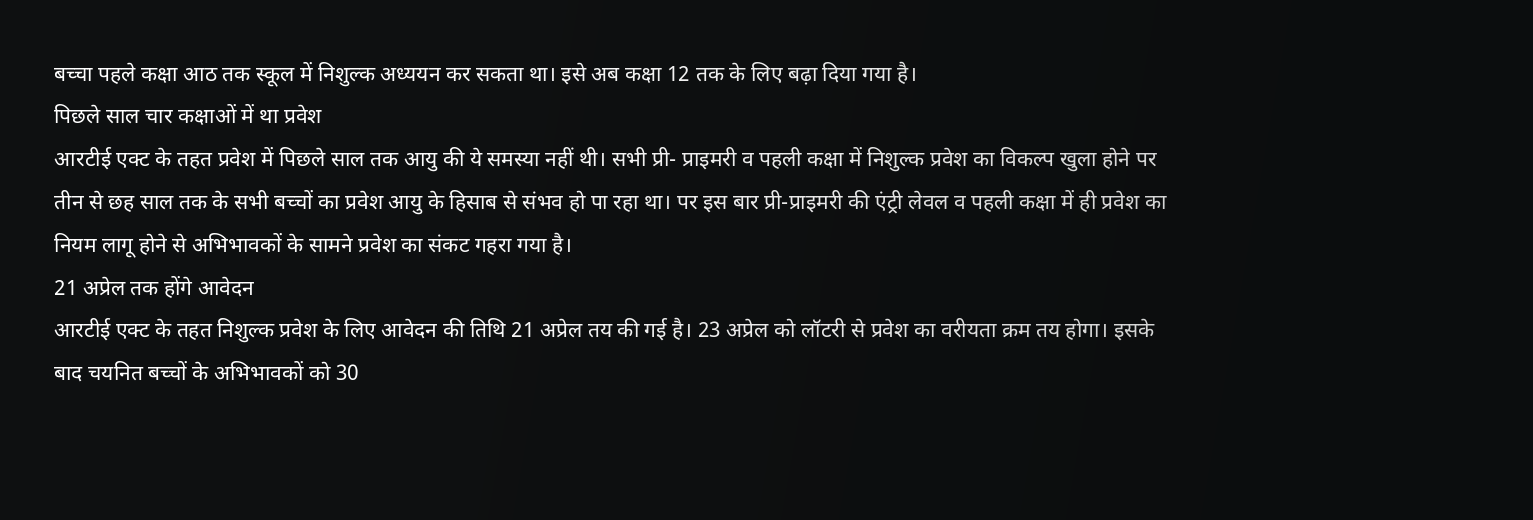बच्चा पहले कक्षा आठ तक स्कूल में निशुल्क अध्ययन कर सकता था। इसे अब कक्षा 12 तक के लिए बढ़ा दिया गया है।
पिछले साल चार कक्षाओं में था प्रवेश
आरटीई एक्ट के तहत प्रवेश में पिछले साल तक आयु की ये समस्या नहीं थी। सभी प्री- प्राइमरी व पहली कक्षा में निशुल्क प्रवेश का विकल्प खुला होने पर तीन से छह साल तक के सभी बच्चों का प्रवेश आयु के हिसाब से संभव हो पा रहा था। पर इस बार प्री-प्राइमरी की एंट्री लेवल व पहली कक्षा में ही प्रवेश का नियम लागू होने से अभिभावकों के सामने प्रवेश का संकट गहरा गया है।
21 अप्रेल तक होंगे आवेदन
आरटीई एक्ट के तहत निशुल्क प्रवेश के लिए आवेदन की तिथि 21 अप्रेल तय की गई है। 23 अप्रेल को लॉटरी से प्रवेश का वरीयता क्रम तय होगा। इसके बाद चयनित बच्चों के अभिभावकों को 30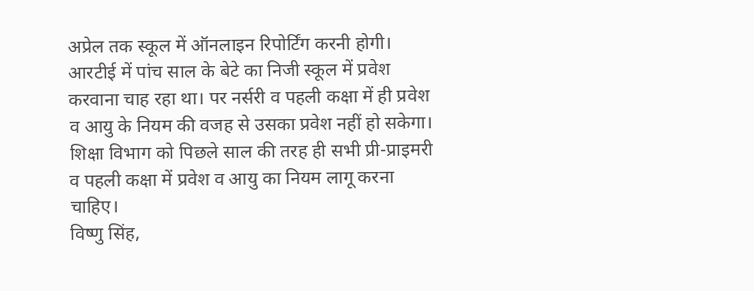अप्रेल तक स्कूल में ऑनलाइन रिपोर्टिंग करनी होगी।
आरटीई में पांच साल के बेटे का निजी स्कूल में प्रवेश करवाना चाह रहा था। पर नर्सरी व पहली कक्षा में ही प्रवेश व आयु के नियम की वजह से उसका प्रवेश नहीं हो सकेगा। शिक्षा विभाग को पिछले साल की तरह ही सभी प्री-प्राइमरी व पहली कक्षा में प्रवेश व आयु का नियम लागू करना चाहिए।
विष्णु सिंह,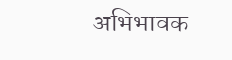अभिभावक